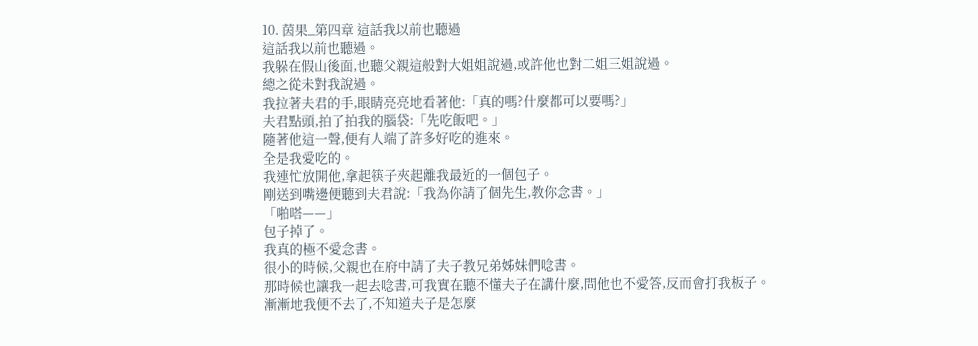10. 茵果_第四章 這話我以前也聽過
這話我以前也聽過。
我躲在假山後面,也聽父親這般對大姐姐說過,或許他也對二姐三姐說過。
總之從未對我說過。
我拉著夫君的手,眼睛亮亮地看著他:「真的嗎?什麼都可以要嗎?」
夫君點頭,拍了拍我的腦袋:「先吃飯吧。」
隨著他這一聲,便有人端了許多好吃的進來。
全是我愛吃的。
我連忙放開他,拿起筷子夾起離我最近的一個包子。
剛送到嘴邊便聽到夫君說:「我為你請了個先生,教你念書。」
「啪嗒——」
包子掉了。
我真的極不愛念書。
很小的時候,父親也在府中請了夫子教兄弟姊妹們唸書。
那時候也讓我一起去唸書,可我實在聽不懂夫子在講什麼,問他也不愛答,反而會打我板子。
漸漸地我便不去了,不知道夫子是怎麼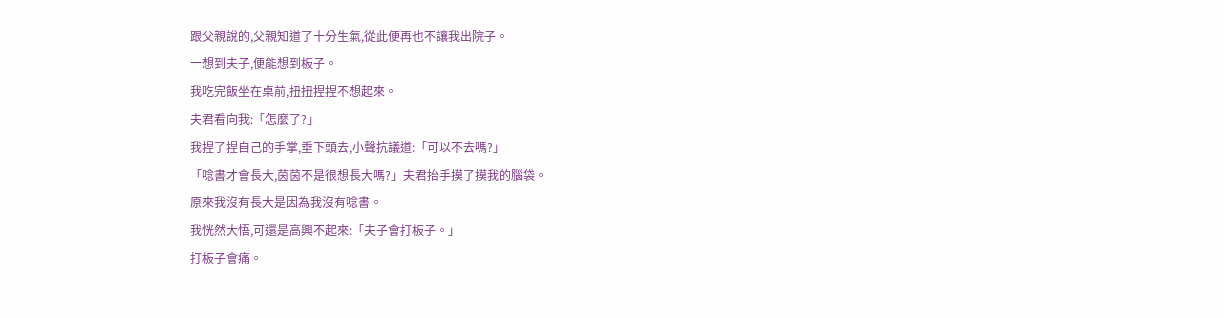跟父親說的,父親知道了十分生氣,從此便再也不讓我出院子。
一想到夫子,便能想到板子。
我吃完飯坐在桌前,扭扭捏捏不想起來。
夫君看向我:「怎麼了?」
我捏了捏自己的手掌,垂下頭去,小聲抗議道:「可以不去嗎?」
「唸書才會長大,茵茵不是很想長大嗎?」夫君抬手摸了摸我的腦袋。
原來我沒有長大是因為我沒有唸書。
我恍然大悟,可還是高興不起來:「夫子會打板子。」
打板子會痛。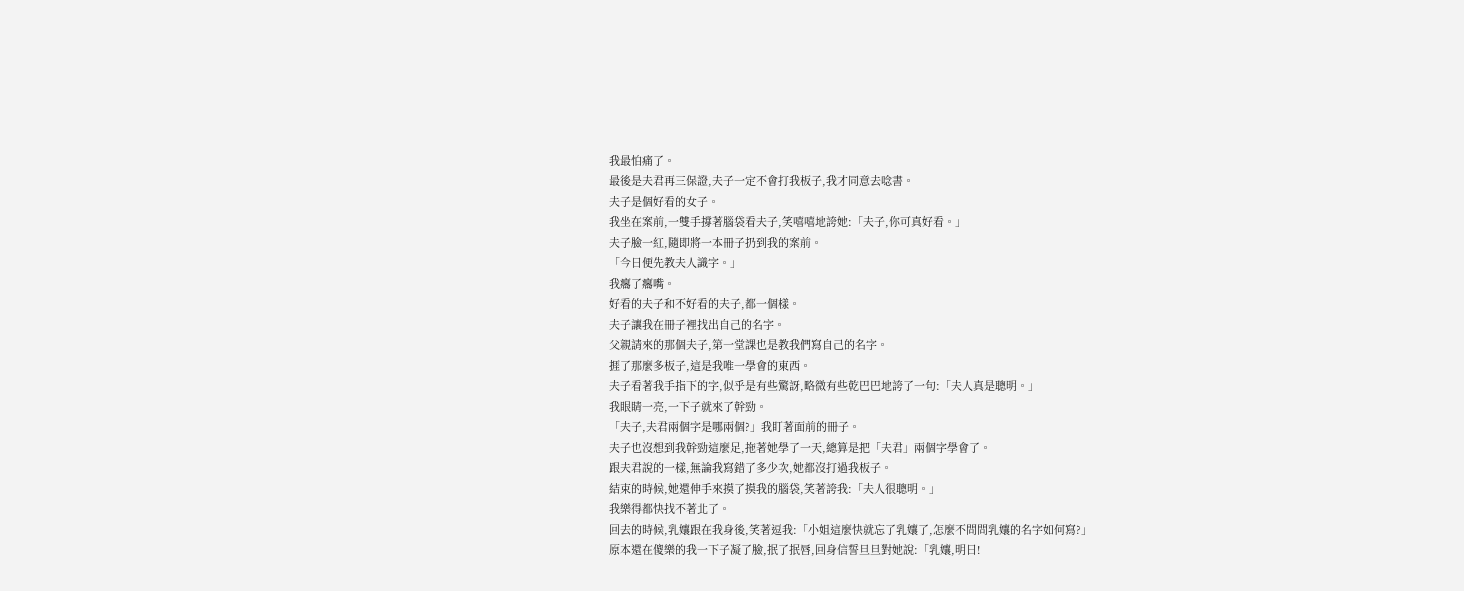我最怕痛了。
最後是夫君再三保證,夫子一定不會打我板子,我才同意去唸書。
夫子是個好看的女子。
我坐在案前,一雙手撐著腦袋看夫子,笑嘻嘻地誇她:「夫子,你可真好看。」
夫子臉一紅,隨即將一本冊子扔到我的案前。
「今日便先教夫人識字。」
我癟了癟嘴。
好看的夫子和不好看的夫子,都一個樣。
夫子讓我在冊子裡找出自己的名字。
父親請來的那個夫子,第一堂課也是教我們寫自己的名字。
捱了那麼多板子,這是我唯一學會的東西。
夫子看著我手指下的字,似乎是有些驚訝,略微有些乾巴巴地誇了一句:「夫人真是聰明。」
我眼睛一亮,一下子就來了幹勁。
「夫子,夫君兩個字是哪兩個?」我盯著面前的冊子。
夫子也沒想到我幹勁這麼足,拖著她學了一天,總算是把「夫君」兩個字學會了。
跟夫君說的一樣,無論我寫錯了多少次,她都沒打過我板子。
結束的時候,她還伸手來摸了摸我的腦袋,笑著誇我:「夫人很聰明。」
我樂得都快找不著北了。
回去的時候,乳孃跟在我身後,笑著逗我:「小姐這麼快就忘了乳孃了,怎麼不問問乳孃的名字如何寫?」
原本還在傻樂的我一下子凝了臉,抿了抿唇,回身信誓旦旦對她說:「乳孃,明日!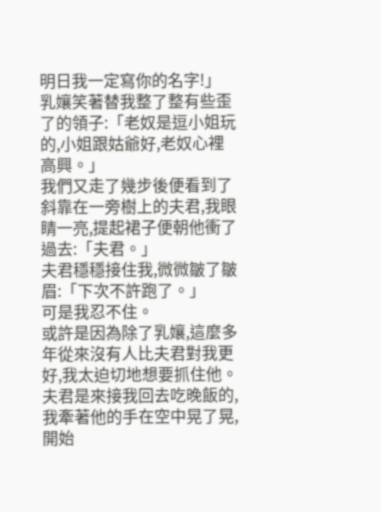明日我一定寫你的名字!」
乳孃笑著替我整了整有些歪了的領子:「老奴是逗小姐玩的,小姐跟姑爺好,老奴心裡高興。」
我們又走了幾步後便看到了斜靠在一旁樹上的夫君,我眼睛一亮,提起裙子便朝他衝了過去:「夫君。」
夫君穩穩接住我,微微皺了皺眉:「下次不許跑了。」
可是我忍不住。
或許是因為除了乳孃,這麼多年從來沒有人比夫君對我更好,我太迫切地想要抓住他。
夫君是來接我回去吃晚飯的,我牽著他的手在空中晃了晃,開始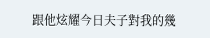跟他炫耀今日夫子對我的幾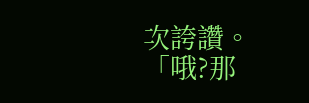次誇讚。
「哦?那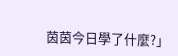茵茵今日學了什麼?」